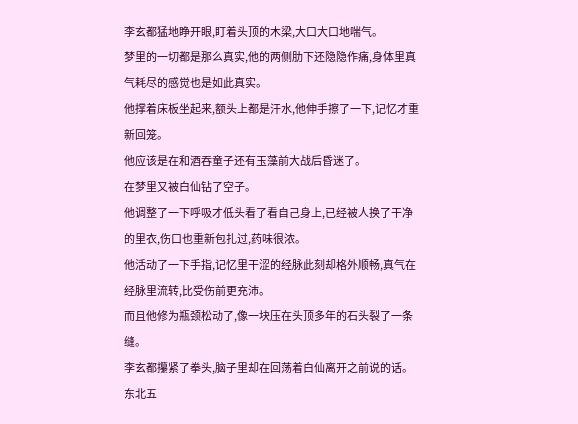李玄都猛地睁开眼,盯着头顶的木梁,大口大口地喘气。
梦里的一切都是那么真实,他的两侧肋下还隐隐作痛,身体里真气耗尽的感觉也是如此真实。
他撑着床板坐起来,额头上都是汗水,他伸手擦了一下,记忆才重新回笼。
他应该是在和酒吞童子还有玉藻前大战后昏迷了。
在梦里又被白仙钻了空子。
他调整了一下呼吸才低头看了看自己身上,已经被人换了干净的里衣,伤口也重新包扎过,药味很浓。
他活动了一下手指,记忆里干涩的经脉此刻却格外顺畅,真气在经脉里流转,比受伤前更充沛。
而且他修为瓶颈松动了,像一块压在头顶多年的石头裂了一条缝。
李玄都攥紧了拳头,脑子里却在回荡着白仙离开之前说的话。
东北五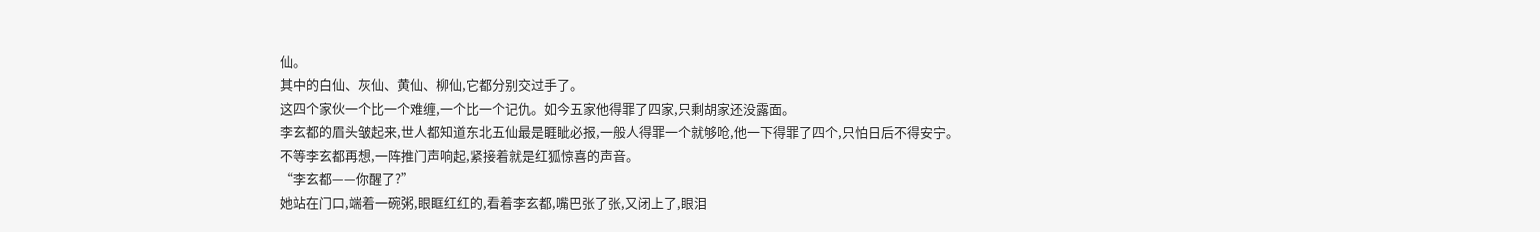仙。
其中的白仙、灰仙、黄仙、柳仙,它都分别交过手了。
这四个家伙一个比一个难缠,一个比一个记仇。如今五家他得罪了四家,只剩胡家还没露面。
李玄都的眉头皱起来,世人都知道东北五仙最是睚眦必报,一般人得罪一个就够呛,他一下得罪了四个,只怕日后不得安宁。
不等李玄都再想,一阵推门声响起,紧接着就是红狐惊喜的声音。
“李玄都——你醒了?”
她站在门口,端着一碗粥,眼眶红红的,看着李玄都,嘴巴张了张,又闭上了,眼泪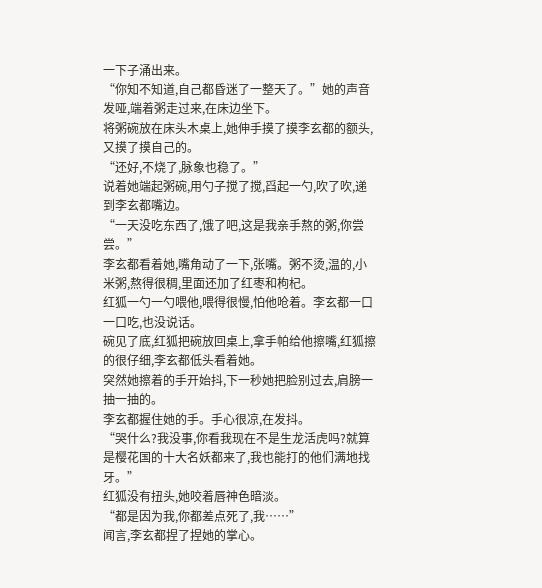一下子涌出来。
“你知不知道,自己都昏迷了一整天了。”她的声音发哑,端着粥走过来,在床边坐下。
将粥碗放在床头木桌上,她伸手摸了摸李玄都的额头,又摸了摸自己的。
“还好,不烧了,脉象也稳了。”
说着她端起粥碗,用勺子搅了搅,舀起一勺,吹了吹,递到李玄都嘴边。
“一天没吃东西了,饿了吧,这是我亲手熬的粥,你尝尝。”
李玄都看着她,嘴角动了一下,张嘴。粥不烫,温的,小米粥,熬得很稠,里面还加了红枣和枸杞。
红狐一勺一勺喂他,喂得很慢,怕他呛着。李玄都一口一口吃,也没说话。
碗见了底,红狐把碗放回桌上,拿手帕给他擦嘴,红狐擦的很仔细,李玄都低头看着她。
突然她擦着的手开始抖,下一秒她把脸别过去,肩膀一抽一抽的。
李玄都握住她的手。手心很凉,在发抖。
“哭什么?我没事,你看我现在不是生龙活虎吗?就算是樱花国的十大名妖都来了,我也能打的他们满地找牙。”
红狐没有扭头,她咬着唇神色暗淡。
“都是因为我,你都差点死了,我……”
闻言,李玄都捏了捏她的掌心。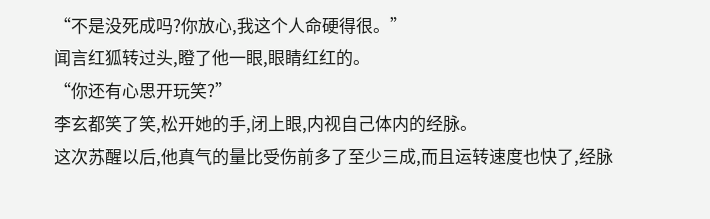“不是没死成吗?你放心,我这个人命硬得很。”
闻言红狐转过头,瞪了他一眼,眼睛红红的。
“你还有心思开玩笑?”
李玄都笑了笑,松开她的手,闭上眼,内视自己体内的经脉。
这次苏醒以后,他真气的量比受伤前多了至少三成,而且运转速度也快了,经脉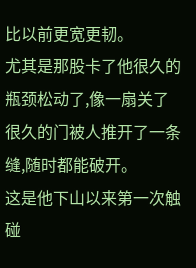比以前更宽更韧。
尤其是那股卡了他很久的瓶颈松动了,像一扇关了很久的门被人推开了一条缝,随时都能破开。
这是他下山以来第一次触碰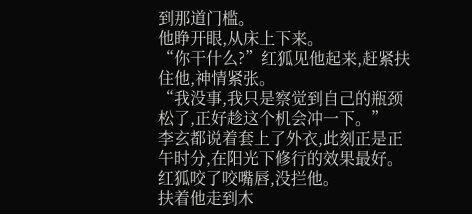到那道门槛。
他睁开眼,从床上下来。
“你干什么?”红狐见他起来,赶紧扶住他,神情紧张。
“我没事,我只是察觉到自己的瓶颈松了,正好趁这个机会冲一下。”
李玄都说着套上了外衣,此刻正是正午时分,在阳光下修行的效果最好。
红狐咬了咬嘴唇,没拦他。
扶着他走到木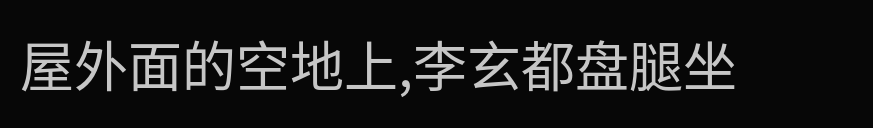屋外面的空地上,李玄都盘腿坐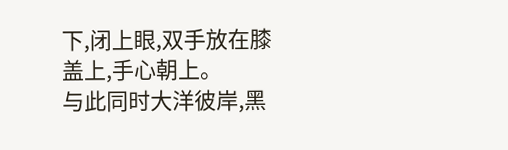下,闭上眼,双手放在膝盖上,手心朝上。
与此同时大洋彼岸,黑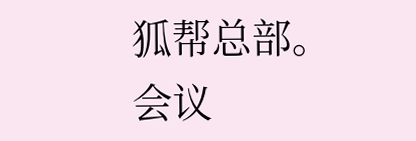狐帮总部。
会议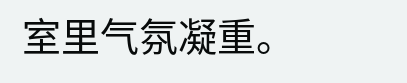室里气氛凝重。